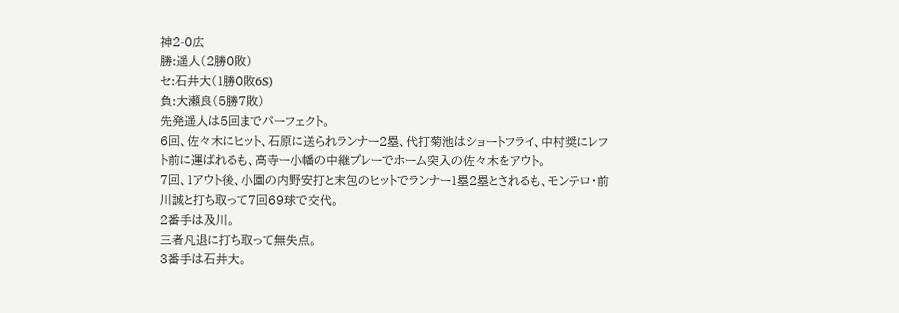神2-0広
勝:遥人(2勝0敗)
セ:石井大(1勝0敗6S)
負:大瀬良(5勝7敗)
先発遥人は5回までパーフェクト。
6回、佐々木にヒット、石原に送られランナー2塁、代打菊池はショートフライ、中村奨にレフト前に運ばれるも、高寺ー小幡の中継プレーでホーム突入の佐々木をアウト。
7回、1アウト後、小園の内野安打と末包のヒットでランナー1塁2塁とされるも、モンテロ・前川誠と打ち取って7回69球で交代。
2番手は及川。
三者凡退に打ち取って無失点。
3番手は石井大。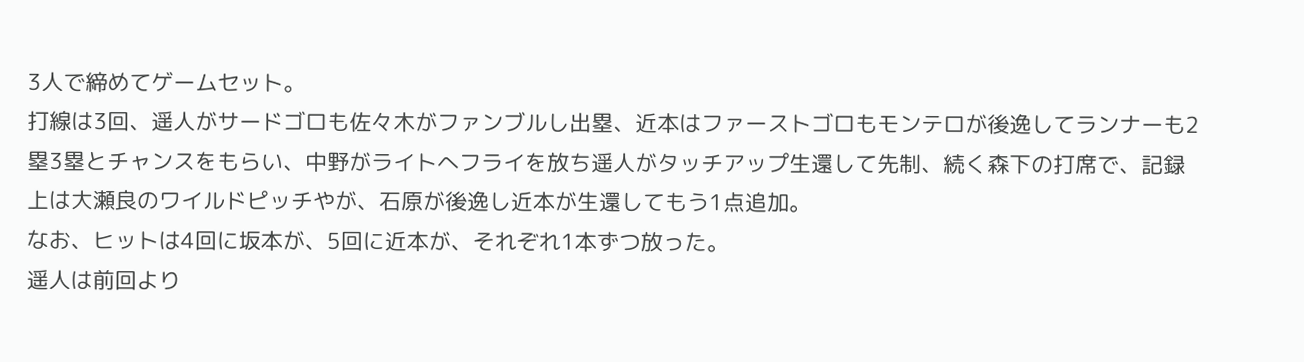3人で締めてゲームセット。
打線は3回、遥人がサードゴロも佐々木がファンブルし出塁、近本はファーストゴロもモンテロが後逸してランナーも2塁3塁とチャンスをもらい、中野がライトへフライを放ち遥人がタッチアップ生還して先制、続く森下の打席で、記録上は大瀬良のワイルドピッチやが、石原が後逸し近本が生還してもう1点追加。
なお、ヒットは4回に坂本が、5回に近本が、それぞれ1本ずつ放った。
遥人は前回より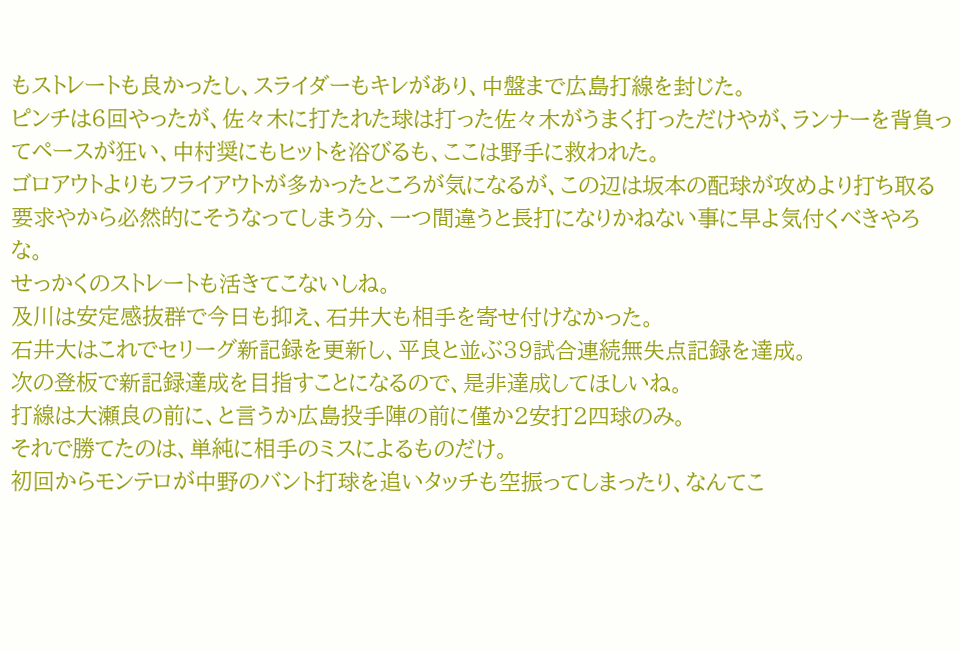もストレートも良かったし、スライダーもキレがあり、中盤まで広島打線を封じた。
ピンチは6回やったが、佐々木に打たれた球は打った佐々木がうまく打っただけやが、ランナーを背負ってペースが狂い、中村奨にもヒットを浴びるも、ここは野手に救われた。
ゴロアウトよりもフライアウトが多かったところが気になるが、この辺は坂本の配球が攻めより打ち取る要求やから必然的にそうなってしまう分、一つ間違うと長打になりかねない事に早よ気付くべきやろな。
せっかくのストレートも活きてこないしね。
及川は安定感抜群で今日も抑え、石井大も相手を寄せ付けなかった。
石井大はこれでセリーグ新記録を更新し、平良と並ぶ39試合連続無失点記録を達成。
次の登板で新記録達成を目指すことになるので、是非達成してほしいね。
打線は大瀬良の前に、と言うか広島投手陣の前に僅か2安打2四球のみ。
それで勝てたのは、単純に相手のミスによるものだけ。
初回からモンテロが中野のバント打球を追いタッチも空振ってしまったり、なんてこ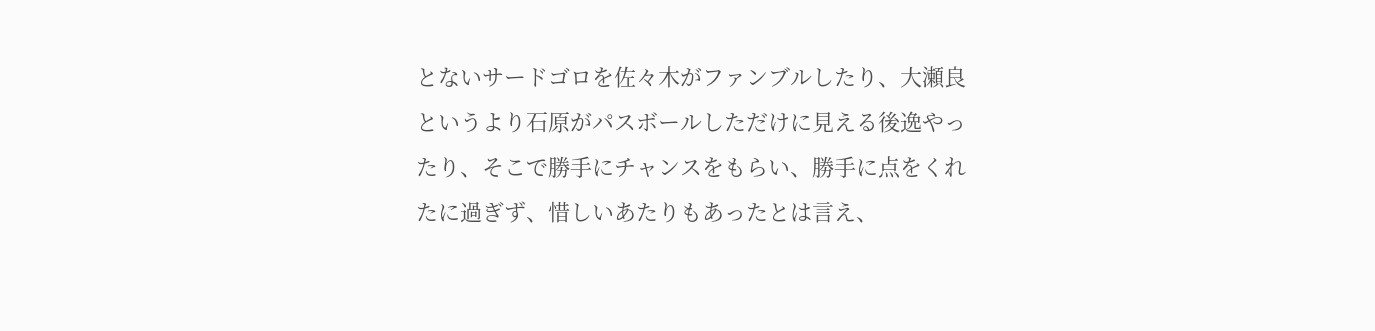とないサードゴロを佐々木がファンブルしたり、大瀬良というより石原がパスボールしただけに見える後逸やったり、そこで勝手にチャンスをもらい、勝手に点をくれたに過ぎず、惜しいあたりもあったとは言え、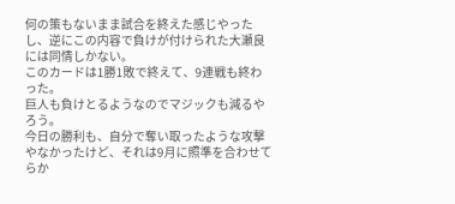何の策もないまま試合を終えた感じやったし、逆にこの内容で負けが付けられた大瀬良には同情しかない。
このカードは1勝1敗で終えて、9連戦も終わった。
巨人も負けとるようなのでマジックも減るやろう。
今日の勝利も、自分で奪い取ったような攻撃やなかったけど、それは9月に照準を合わせてらか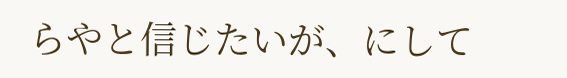らやと信じたいが、にして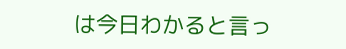は今日わかると言っ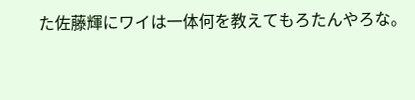た佐藤輝にワイは一体何を教えてもろたんやろな。